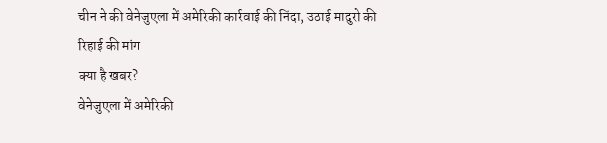चीन ने की वेनेजुएला में अमेरिकी कार्रवाई की निंदा, उठाई मादुरो की रिहाई की मांग
क्या है खबर?
वेनेजुएला में अमेरिकी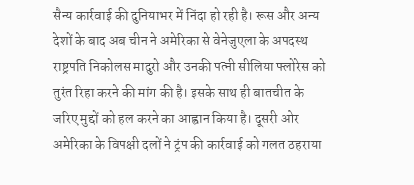सैन्य कार्रवाई की दुनियाभर में निंदा हो रही है। रूस और अन्य देशों के बाद अब चीन ने अमेरिका से वेनेजुएला के अपदस्थ राष्ट्रपति निकोलस मादुरो और उनकी पत्नी सीलिया फ्लोरेस को तुरंत रिहा करने की मांग की है। इसके साथ ही बातचीत के जरिए मुद्दों को हल करने का आह्वान किया है। दूसरी ओर अमेरिका के विपक्षी दलों ने ट्रंप की कार्रवाई को गलत ठहराया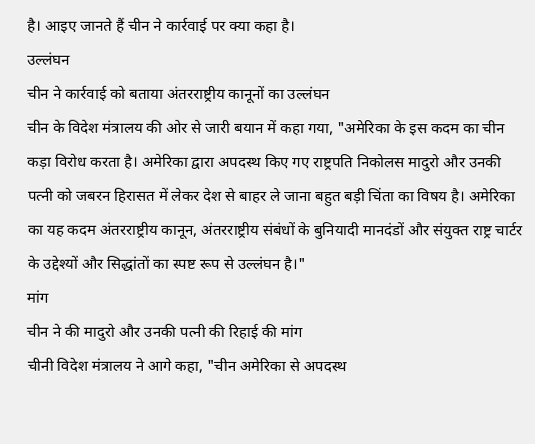है। आइए जानते हैं चीन ने कार्रवाई पर क्या कहा है।
उल्लंघन
चीन ने कार्रवाई को बताया अंतरराष्ट्रीय कानूनों का उल्लंघन
चीन के विदेश मंत्रालय की ओर से जारी बयान में कहा गया, "अमेरिका के इस कदम का चीन कड़ा विरोध करता है। अमेरिका द्वारा अपदस्थ किए गए राष्ट्रपति निकोलस मादुरो और उनकी पत्नी को जबरन हिरासत में लेकर देश से बाहर ले जाना बहुत बड़ी चिंता का विषय है। अमेरिका का यह कदम अंतरराष्ट्रीय कानून, अंतरराष्ट्रीय संबंधों के बुनियादी मानदंडों और संयुक्त राष्ट्र चार्टर के उद्देश्यों और सिद्धांतों का स्पष्ट रूप से उल्लंघन है।"
मांग
चीन ने की मादुरो और उनकी पत्नी की रिहाई की मांग
चीनी विदेश मंत्रालय ने आगे कहा, "चीन अमेरिका से अपदस्थ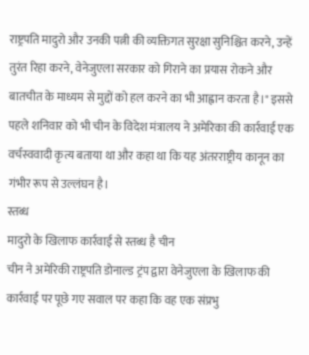राष्ट्रपति मादुरो और उनकी पत्नी की व्यक्तिगत सुरक्षा सुनिश्चित करने, उन्हें तुरंत रिहा करने, वेनेजुएला सरकार को गिराने का प्रयास रोकने और बातचीत के माध्यम से मुद्दों को हल करने का भी आह्वान करता है।" इससे पहले शनिवार को भी चीन के विदेश मंत्रालय ने अमेरिका की कार्रवाई एक वर्चस्ववादी कृत्य बताया था और कहा था कि यह अंतरराष्ट्रीय कानून का गंभीर रूप से उल्लंघन है।
स्तब्ध
मादुरो के खिलाफ कार्रवाई से स्तब्ध है चीन
चीन ने अमेरिकी राष्ट्रपति डोनाल्ड ट्रंप द्वारा वेनेजुएला के खिलाफ की कार्रवाई पर पूछे गए सवाल पर कहा कि वह एक संप्रभु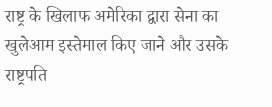राष्ट्र के खिलाफ अमेरिका द्वारा सेना का खुलेआम इस्तेमाल किए जाने और उसके राष्ट्रपति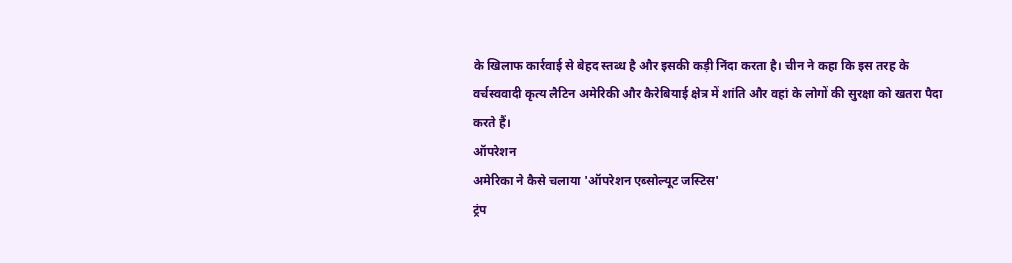के खिलाफ कार्रवाई से बेहद स्तब्ध है और इसकी कड़ी निंदा करता है। चीन ने कहा कि इस तरह के वर्चस्ववादी कृत्य लैटिन अमेरिकी और कैरेबियाई क्षेत्र में शांति और वहां के लोगों की सुरक्षा को खतरा पैदा करते हैं।
ऑपरेशन
अमेरिका ने कैसे चलाया 'ऑपरेशन एब्सोल्यूट जस्टिस'
ट्रंप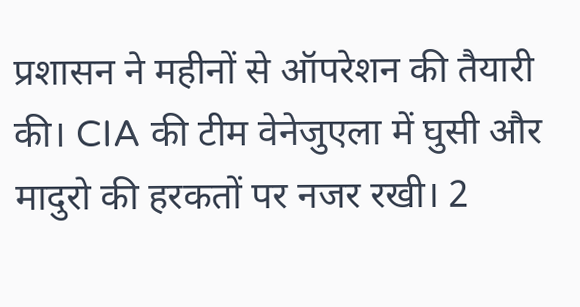प्रशासन ने महीनों से ऑपरेशन की तैयारी की। CIA की टीम वेनेजुएला में घुसी और मादुरो की हरकतों पर नजर रखी। 2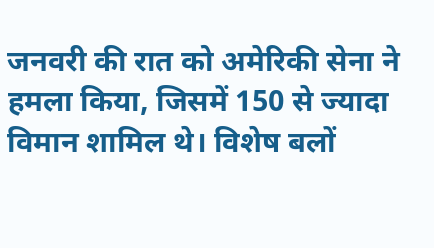जनवरी की रात को अमेरिकी सेना ने हमला किया, जिसमें 150 से ज्यादा विमान शामिल थे। विशेष बलों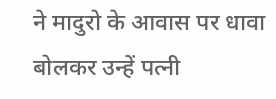ने मादुरो के आवास पर धावा बोलकर उन्हें पत्नी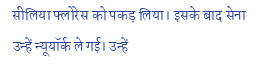सीलिया फ्लोरेस को पकड़ लिया। इसके बाद सेना उन्हें न्यूयॉर्क ले गई। उन्हें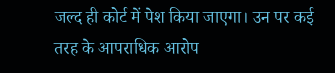जल्द ही कोर्ट में पेश किया जाएगा। उन पर कई तरह के आपराधिक आरोप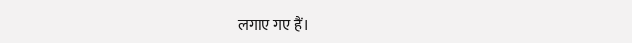लगाए गए हैं।